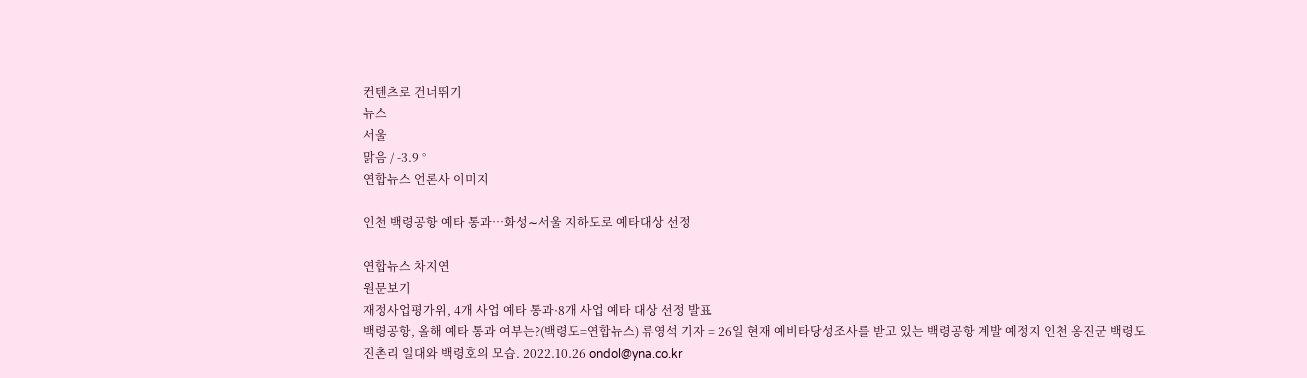컨텐츠로 건너뛰기
뉴스
서울
맑음 / -3.9 °
연합뉴스 언론사 이미지

인천 백령공항 예타 통과…화성∼서울 지하도로 예타대상 선정

연합뉴스 차지연
원문보기
재정사업평가위, 4개 사업 예타 통과·8개 사업 예타 대상 선정 발표
백령공항, 올해 예타 통과 여부는?(백령도=연합뉴스) 류영석 기자 = 26일 현재 예비타당성조사를 받고 있는 백령공항 계발 예정지 인천 옹진군 백령도 진촌리 일대와 백령호의 모습. 2022.10.26 ondol@yna.co.kr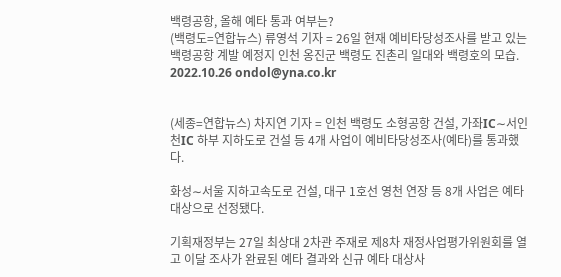백령공항, 올해 예타 통과 여부는?
(백령도=연합뉴스) 류영석 기자 = 26일 현재 예비타당성조사를 받고 있는 백령공항 계발 예정지 인천 옹진군 백령도 진촌리 일대와 백령호의 모습. 2022.10.26 ondol@yna.co.kr


(세종=연합뉴스) 차지연 기자 = 인천 백령도 소형공항 건설, 가좌IC∼서인천IC 하부 지하도로 건설 등 4개 사업이 예비타당성조사(예타)를 통과했다.

화성∼서울 지하고속도로 건설, 대구 1호선 영천 연장 등 8개 사업은 예타 대상으로 선정됐다.

기획재정부는 27일 최상대 2차관 주재로 제8차 재정사업평가위원회를 열고 이달 조사가 완료된 예타 결과와 신규 예타 대상사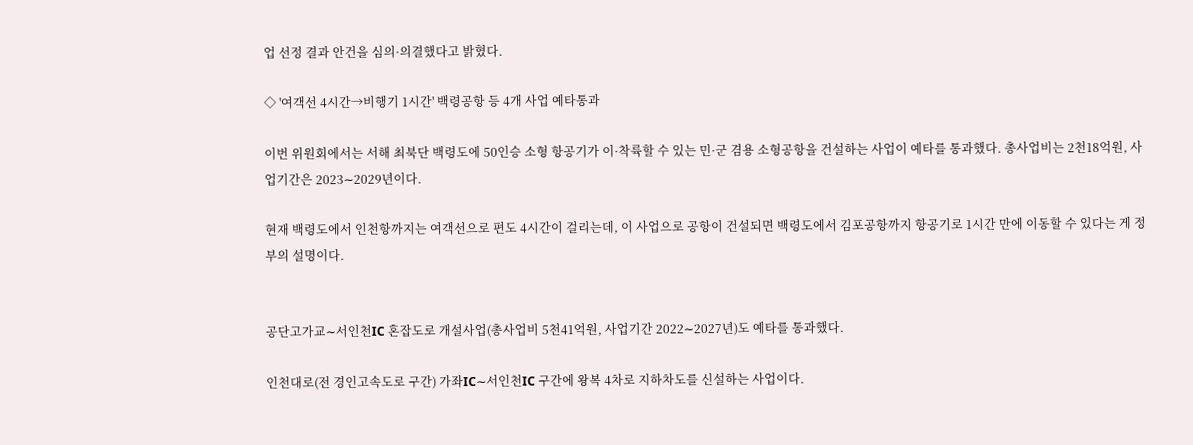업 선정 결과 안건을 심의·의결했다고 밝혔다.

◇ '여객선 4시간→비행기 1시간' 백령공항 등 4개 사업 예타통과

이번 위원회에서는 서해 최북단 백령도에 50인승 소형 항공기가 이·착륙할 수 있는 민·군 겸용 소형공항을 건설하는 사업이 예타를 통과했다. 총사업비는 2천18억원, 사업기간은 2023∼2029년이다.

현재 백령도에서 인천항까지는 여객선으로 편도 4시간이 걸리는데, 이 사업으로 공항이 건설되면 백령도에서 김포공항까지 항공기로 1시간 만에 이동할 수 있다는 게 정부의 설명이다.


공단고가교∼서인천IC 혼잡도로 개설사업(총사업비 5천41억원, 사업기간 2022∼2027년)도 예타를 통과했다.

인천대로(전 경인고속도로 구간) 가좌IC∼서인천IC 구간에 왕복 4차로 지하차도를 신설하는 사업이다.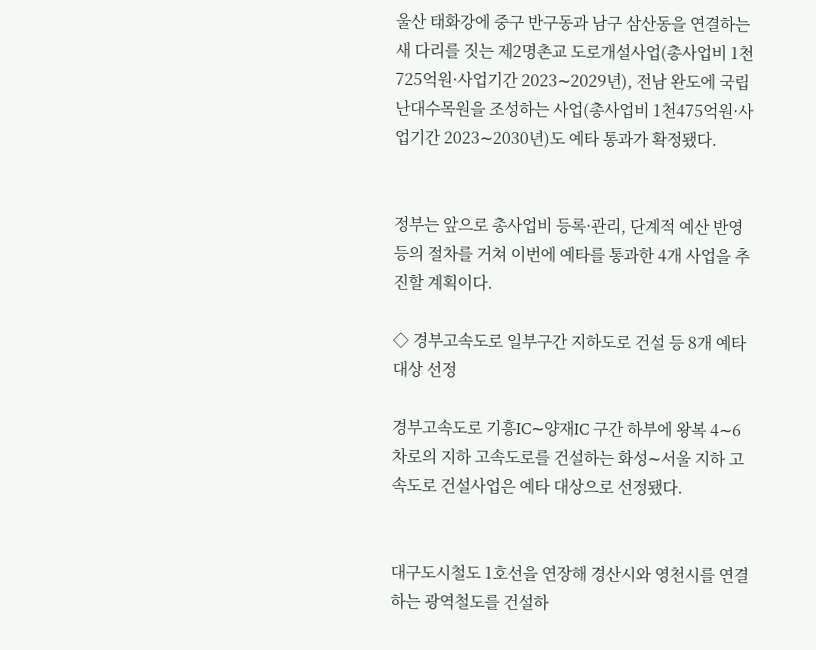울산 태화강에 중구 반구동과 남구 삼산동을 연결하는 새 다리를 짓는 제2명촌교 도로개설사업(총사업비 1천725억원·사업기간 2023∼2029년), 전남 완도에 국립난대수목원을 조성하는 사업(총사업비 1천475억원·사업기간 2023∼2030년)도 예타 통과가 확정됐다.


정부는 앞으로 총사업비 등록·관리, 단계적 예산 반영 등의 절차를 거쳐 이번에 예타를 통과한 4개 사업을 추진할 계획이다.

◇ 경부고속도로 일부구간 지하도로 건설 등 8개 예타대상 선정

경부고속도로 기흥IC∼양재IC 구간 하부에 왕복 4∼6차로의 지하 고속도로를 건설하는 화성∼서울 지하 고속도로 건설사업은 예타 대상으로 선정됐다.


대구도시철도 1호선을 연장해 경산시와 영천시를 연결하는 광역철도를 건설하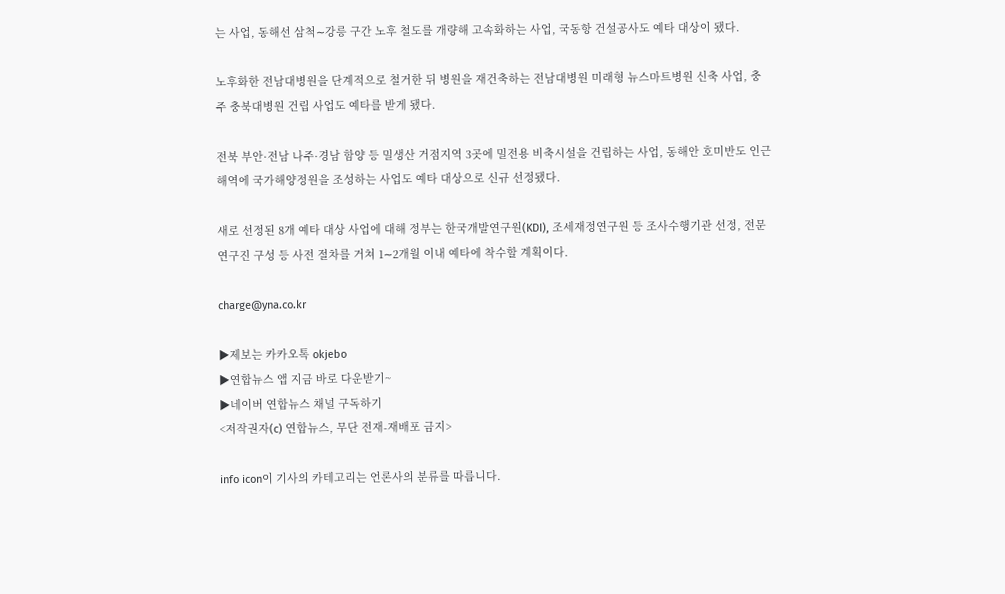는 사업, 동해선 삼척∼강릉 구간 노후 철도를 개량해 고속화하는 사업, 국동항 건설공사도 예타 대상이 됐다.

노후화한 전남대병원을 단계적으로 철거한 뒤 병원을 재건축하는 전남대병원 미래형 뉴스마트병원 신축 사업, 충주 충북대병원 건립 사업도 예타를 받게 됐다.

전북 부안·전남 나주·경남 함양 등 밀생산 거점지역 3곳에 밀전용 비축시설을 건립하는 사업, 동해안 호미반도 인근 해역에 국가해양정원을 조성하는 사업도 예타 대상으로 신규 선정됐다.

새로 선정된 8개 예타 대상 사업에 대해 정부는 한국개발연구원(KDI), 조세재정연구원 등 조사수행기관 선정, 전문연구진 구성 등 사전 절차를 거쳐 1∼2개월 이내 예타에 착수할 계획이다.

charge@yna.co.kr

▶제보는 카카오톡 okjebo
▶연합뉴스 앱 지금 바로 다운받기~
▶네이버 연합뉴스 채널 구독하기
<저작권자(c) 연합뉴스, 무단 전재-재배포 금지>

info icon이 기사의 카테고리는 언론사의 분류를 따릅니다.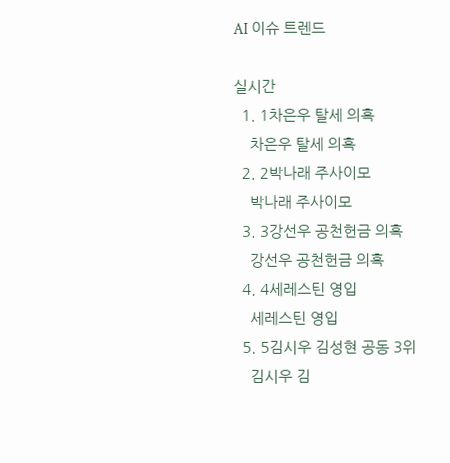AI 이슈 트렌드

실시간
  1. 1차은우 탈세 의혹
    차은우 탈세 의혹
  2. 2박나래 주사이모
    박나래 주사이모
  3. 3강선우 공천헌금 의혹
    강선우 공천헌금 의혹
  4. 4세레스틴 영입
    세레스틴 영입
  5. 5김시우 김성현 공동 3위
    김시우 김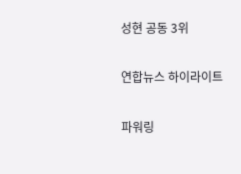성현 공동 3위

연합뉴스 하이라이트

파워링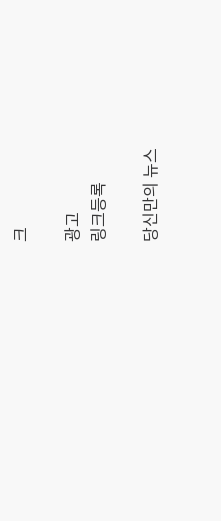크

광고
링크등록

당신만의 뉴스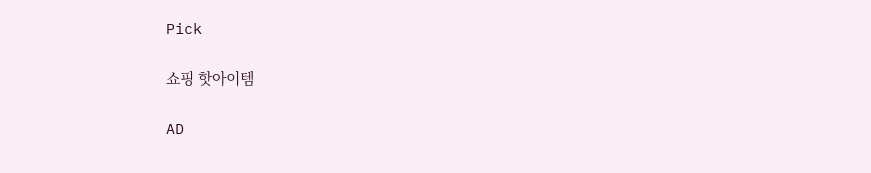Pick

쇼핑 핫아이템

AD